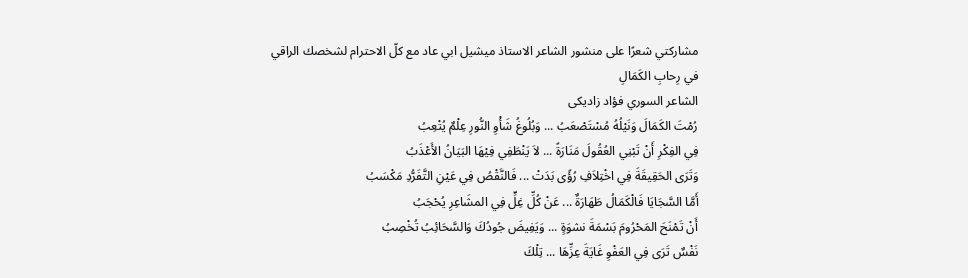مشاركتي شعرًا على منشور الشاعر الاستاذ ميشيل ابي عاد مع كلّ الاحترام لشخصك الراقي
في رِحابِ الكَمَالِ
الشاعر السوري فؤاد زاديكى
رُمْتَ الكَمَالَ وَنَيْلُهُ مُسْتَصْعَبُ ... وَبُلُوغُ شَأْوِ النُّورِ عِلْمٌ يُتْعِبُ
فِي الفِكْرِ أَنْ تَبْنِي العُقُولَ مَنَارَةً ... لاَ يَنْطَفِي فِيْهَا البَيَانُ الأَعْذَبُ
وَتَرَى الحَقِيقَةَ فِي اخْتِلاَفِ رُؤًى بَدَتْ ... فَالنَّقْصُ فِي عَيْنِ التَّفَرُّدِ مَكْسَبُ
أَمَّا السَّجَايَا فَالْكَمَالُ طَهَارَةٌ ... عَنْ كُلِّ غِلٍّ فِي المشَاعِرِ يُحْجَبُ
أَنْ تَمْنَحَ المَحْرُومَ بَسْمَةَ نشوَةٍ ... وَيَفِيضَ جُودُكَ وَالسَّحَائِبُ تُخْصِبُ
نَفْسٌ تَرَى فِي العَفْوِ غَايَةَ عِزِّهَا ... تِلْكَ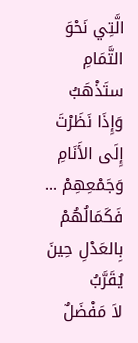الَّتِي نَحْوَ التَّمَامِ ستَذْهَبُ
وَإِذَا نَظَرْتَ إِلَى الأَنَامِ وَجَمْعِهِمْ ... فَكَمَالُهُمْ بِالعَدْلِ حِينَ يُقَرَّبُ
لاَ مَفْضَلٌ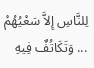لِلنَّاسِ إِلاَّ سَعْيُهُمْ ... وَتَكَاتُفٌ فِيهِ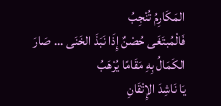المَكَارِمُ تُنْجِبُ
فَالْمُبتَغَى حُصْنٌ إِذَا نَبَذَ الخَنَى ... صَارَ الكَمَالُ بِهِ مَقَامًا يُرْهَبُ
يَا نَاشِدَ الإِتْقَانِ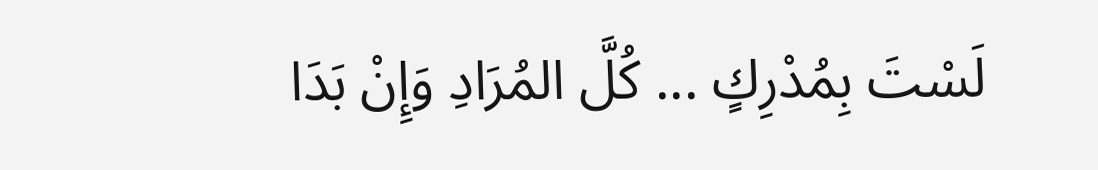لَسْتَ بِمُدْرِكٍ ... كُلَّ المُرَادِ وَإِنْ بَدَا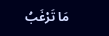مَا تَرْغَبُ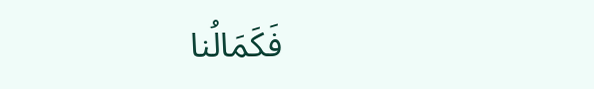فَكَمَالُنا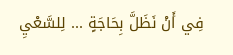فِي أَنْ نَظَلَّ بِحَاجَةٍ ... لِلسَّعْيِ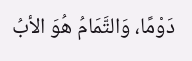دَوْمًا، وَالتَّمَامُ هُوَ الأبُ